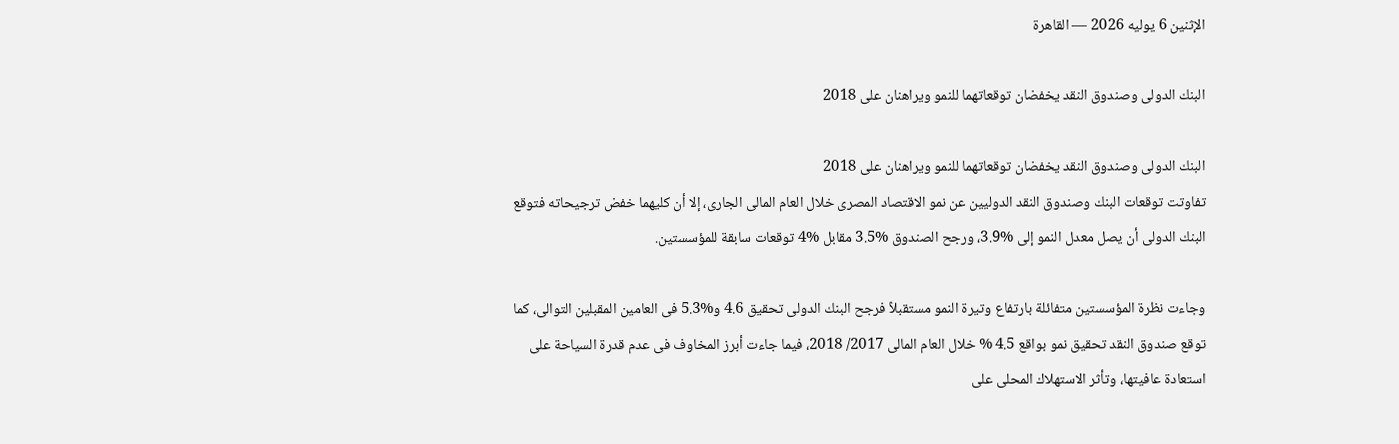الإثنين 6 يوليه 2026 — القاهرة

البنك الدولى وصندوق النقد يخفضان توقعاتهما للنمو ويراهنان على 2018

البنك الدولى وصندوق النقد يخفضان توقعاتهما للنمو ويراهنان على 2018
تفاوتت توقعات البنك وصندوق النقد الدوليين عن نمو الاقتصاد المصرى خلال العام المالى الجارى، إلا أن كليهما خفض ترجيحاته فتوقع البنك الدولى أن يصل معدل النمو إلى %3.9، ورجح الصندوق %3.5 مقابل %4 توقعات سابقة للمؤسستين.

وجاءت نظرة المؤسستين متفائلة بارتفاع وتيرة النمو مستقبلاً فرجح البنك الدولى تحقيق 4.6 و%5.3 فى العامين المقبلين التوالى، كما توقع صندوق النقد تحقيق نمو بواقع 4.5 % خلال العام المالى 2017/ 2018، فيما جاءت أبرز المخاوف فى عدم قدرة السياحة على استعادة عافيتها، وتأثر الاستهلاك المحلى على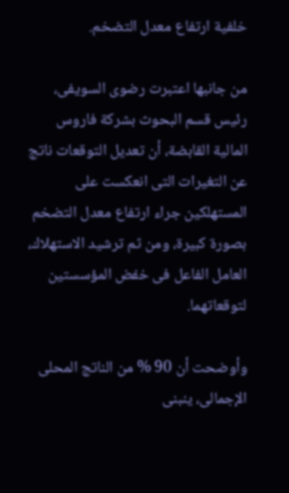خلفية ارتفاع معدل التضخم.

من جانبها اعتبرت رضوى السويفى، رئيس قسم البحوث بشركة فاروس المالية القابضة، أن تعديل التوقعات ناتج عن التغيرات التى انعكست على المستهلكين جراء ارتفاع معدل التضخم بصورة كبيرة، ومن ثم ترشيد الاستهلاك، العامل الفاعل فى خفض المؤسستين لتوقعاتهما.

وأوضحت أن 90 % من الناتج المحلى الإجمالى، ينبنى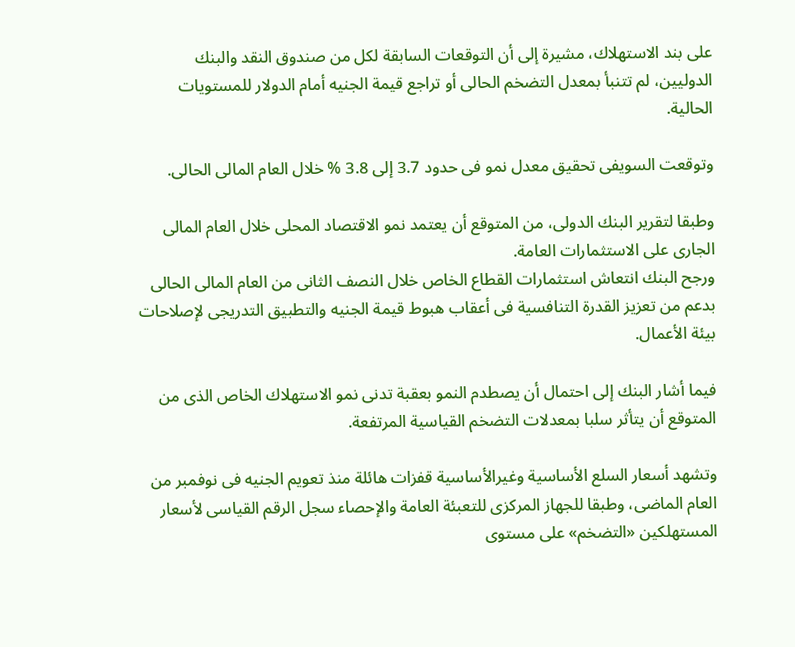على بند الاستهلاك، مشيرة إلى أن التوقعات السابقة لكل من صندوق النقد والبنك الدوليين، لم تتنبأ بمعدل التضخم الحالى أو تراجع قيمة الجنيه أمام الدولار للمستويات الحالية.

وتوقعت السويفى تحقيق معدل نمو فى حدود 3.7 إلى 3.8 % خلال العام المالى الحالى.

وطبقا لتقرير البنك الدولى، من المتوقع أن يعتمد نمو الاقتصاد المحلى خلال العام المالى الجارى على الاستثمارات العامة.
ورجح البنك انتعاش استثمارات القطاع الخاص خلال النصف الثانى من العام المالى الحالى بدعم من تعزيز القدرة التنافسية فى أعقاب هبوط قيمة الجنيه والتطبيق التدريجى لإصلاحات بيئة الأعمال.

فيما أشار البنك إلى احتمال أن يصطدم النمو بعقبة تدنى نمو الاستهلاك الخاص الذى من المتوقع أن يتأثر سلبا بمعدلات التضخم القياسية المرتفعة.

وتشهد أسعار السلع الأساسية وغيرالأساسية قفزات هائلة منذ تعويم الجنيه فى نوفمبر من العام الماضى، وطبقا للجهاز المركزى للتعبئة العامة والإحصاء سجل الرقم القياسى لأسعار المستهلكين «التضخم» على مستوى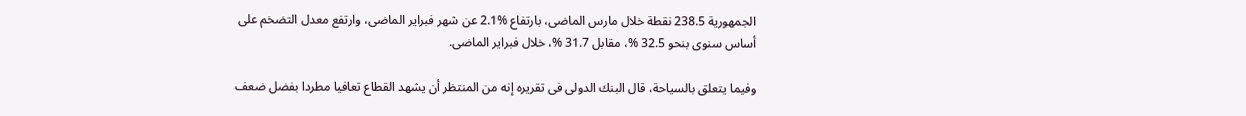الجمهورية 238.5 نقطة خلال مارس الماضى، بارتفاع %2.1 عن شهر فبراير الماضى، وارتفع معدل التضخم على أساس سنوى بنحو 32.5 %، مقابل 31.7 %، خلال فبراير الماضى.

وفيما يتعلق بالسياحة، قال البنك الدولى فى تقريره إنه من المنتظر أن يشهد القطاع تعافيا مطردا بفضل ضعف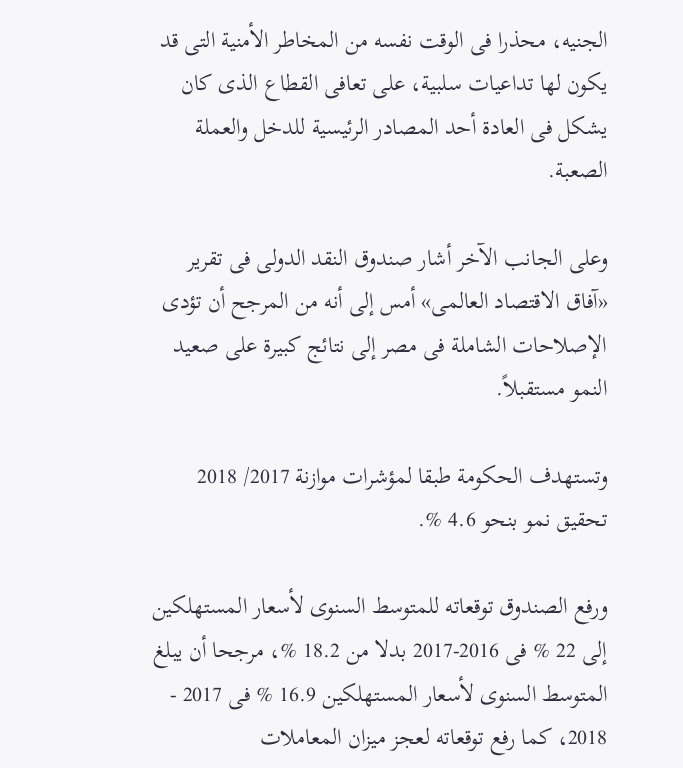الجنيه، محذرا فى الوقت نفسه من المخاطر الأمنية التى قد يكون لها تداعيات سلبية، على تعافى القطاع الذى كان يشكل فى العادة أحد المصادر الرئيسية للدخل والعملة الصعبة.

وعلى الجانب الآخر أشار صندوق النقد الدولى فى تقرير «آفاق الاقتصاد العالمى» أمس إلى أنه من المرجح أن تؤدى الإصلاحات الشاملة فى مصر إلى نتائج كبيرة على صعيد النمو مستقبلاً.

وتستهدف الحكومة طبقا لمؤشرات موازنة 2017/ 2018 تحقيق نمو بنحو 4.6 %.

ورفع الصندوق توقعاته للمتوسط السنوى لأسعار المستهلكين إلى 22 % فى 2016-2017 بدلا من 18.2 %، مرجحا أن يبلغ المتوسط السنوى لأسعار المستهلكين 16.9 % فى 2017 - 2018، كما رفع توقعاته لعجز ميزان المعاملات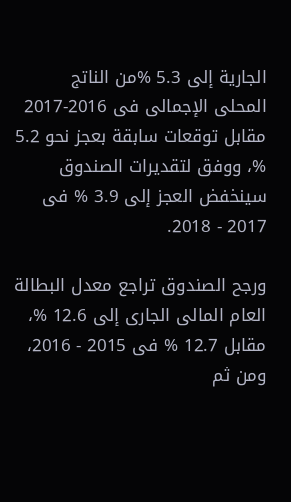الجارية إلى 5.3 %من الناتج المحلى الإجمالى فى 2016-2017 مقابل توقعات سابقة بعجز نحو 5.2 %، ووفق لتقديرات الصندوق سينخفض العجز إلى 3.9 % فى 2017 - 2018.

ورجح الصندوق تراجع معدل البطالة العام المالى الجارى إلى 12.6 %، مقابل 12.7 % فى 2015 - 2016، ومن ثم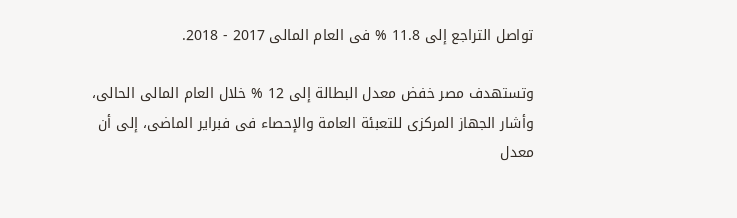تواصل التراجع إلى 11.8 % فى العام المالى 2017 - 2018.

وتستهدف مصر خفض معدل البطالة إلى 12 % خلال العام المالى الحالى، وأشار الجهاز المركزى للتعبئة العامة والإحصاء فى فبراير الماضى، إلى أن معدل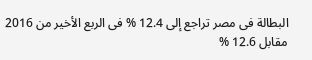البطالة فى مصر تراجع إلى 12.4 % فى الربع الأخير من 2016 مقابل 12.6 %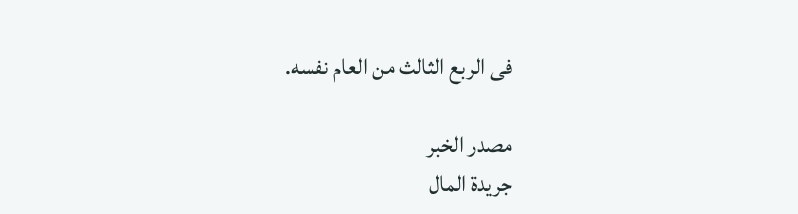فى الربع الثالث من العام نفسه.

مصدر الخبر
جريدة المال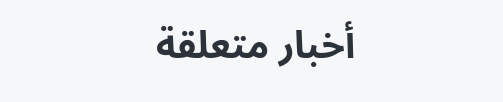أخبار متعلقة